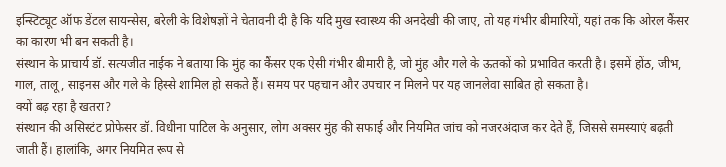इन्स्टिट्यूट ऑफ डेंटल सायन्सेस, बरेली के विशेषज्ञों ने चेतावनी दी है कि यदि मुख स्वास्थ्य की अनदेखी की जाए, तो यह गंभीर बीमारियों, यहां तक कि ओरल कैंसर का कारण भी बन सकती है।
संस्थान के प्राचार्य डॉ. सत्यजीत नाईक ने बताया कि मुंह का कैंसर एक ऐसी गंभीर बीमारी है, जो मुंह और गले के ऊतकों को प्रभावित करती है। इसमें होंठ, जीभ, गाल, तालू, साइनस और गले के हिस्से शामिल हो सकते हैं। समय पर पहचान और उपचार न मिलने पर यह जानलेवा साबित हो सकता है।
क्यों बढ़ रहा है खतरा?
संस्थान की असिस्टंट प्रोफेसर डॉ. विधीना पाटिल के अनुसार, लोग अक्सर मुंह की सफाई और नियमित जांच को नजरअंदाज कर देते हैं, जिससे समस्याएं बढ़ती जाती हैं। हालांकि, अगर नियमित रूप से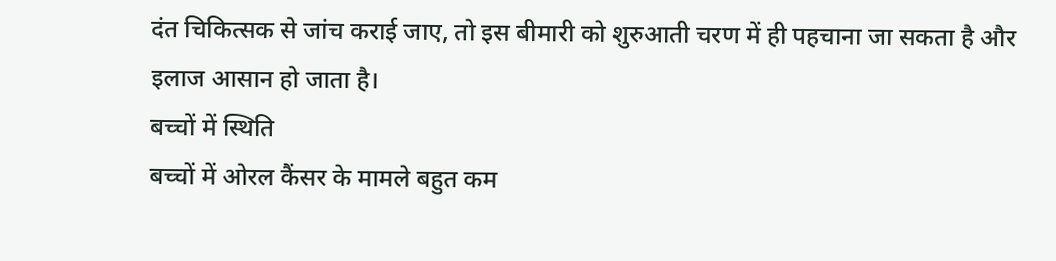दंत चिकित्सक से जांच कराई जाए, तो इस बीमारी को शुरुआती चरण में ही पहचाना जा सकता है और इलाज आसान हो जाता है।
बच्चों में स्थिति
बच्चों में ओरल कैंसर के मामले बहुत कम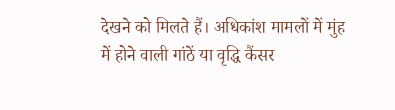देखने को मिलते हैं। अधिकांश मामलों में मुंह में होने वाली गांठें या वृद्धि कैंसर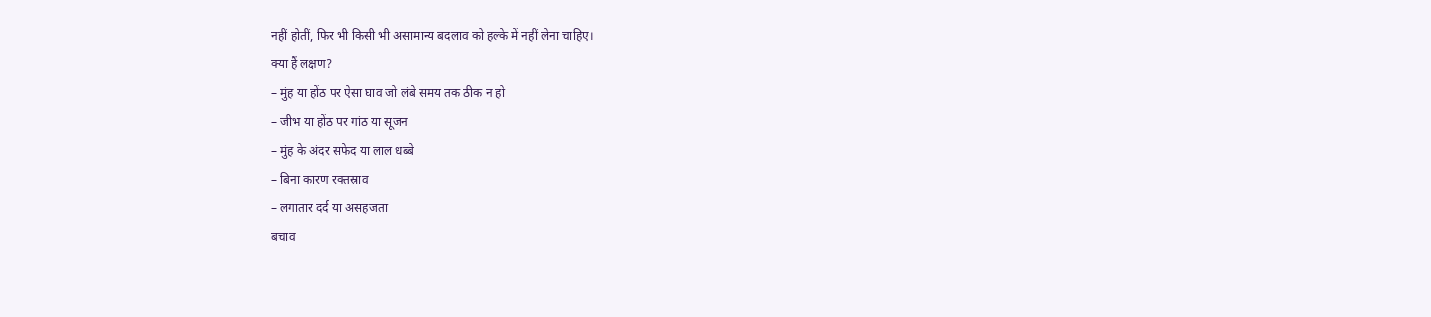नहीं होतीं, फिर भी किसी भी असामान्य बदलाव को हल्के में नहीं लेना चाहिए।
क्या हैं लक्षण?
– मुंह या होंठ पर ऐसा घाव जो लंबे समय तक ठीक न हो
– जीभ या होंठ पर गांठ या सूजन
– मुंह के अंदर सफेद या लाल धब्बे
– बिना कारण रक्तस्राव
– लगातार दर्द या असहजता
बचाव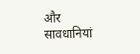और सावधानियां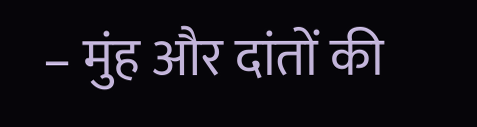– मुंह और दांतों की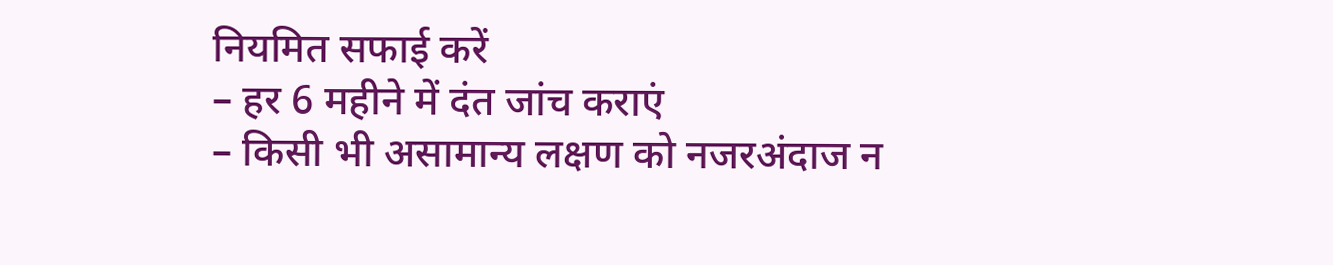नियमित सफाई करें
– हर 6 महीने में दंत जांच कराएं
– किसी भी असामान्य लक्षण को नजरअंदाज न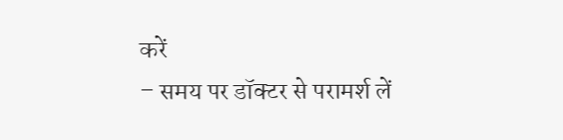करें
– समय पर डॉक्टर से परामर्श लें